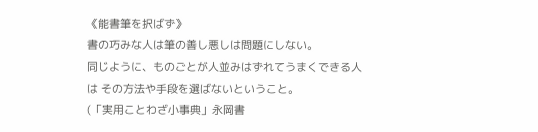《能書筆を択ばず》
書の巧みな人は筆の善し悪しは問題にしない。
同じように、ものごとが人並みはずれてうまくできる人は その方法や手段を選ばないということ。
(「実用ことわざ小事典」永岡書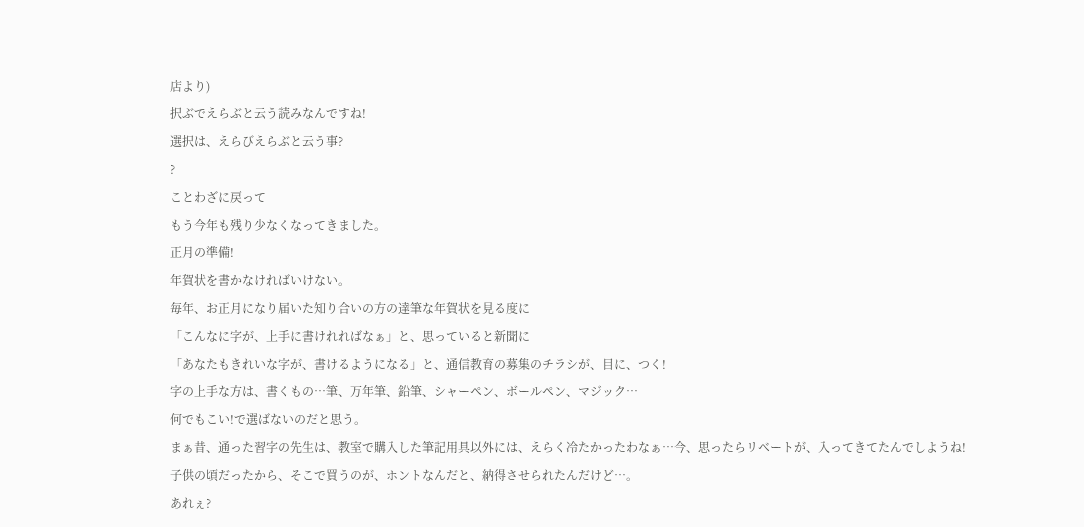店より)
択ぶでえらぶと云う読みなんですね!
選択は、えらびえらぶと云う事?
?
ことわざに戻って
もう今年も残り少なくなってきました。
正月の準備!
年賀状を書かなければいけない。
毎年、お正月になり届いた知り合いの方の達筆な年賀状を見る度に
「こんなに字が、上手に書けれればなぁ」と、思っていると新聞に
「あなたもきれいな字が、書けるようになる」と、通信教育の募集のチラシが、目に、つく!
字の上手な方は、書くもの…筆、万年筆、鉛筆、シャーペン、ボールペン、マジック…
何でもこい!で選ばないのだと思う。
まぁ昔、通った習字の先生は、教室で購入した筆記用具以外には、えらく冷たかったわなぁ…今、思ったらリベートが、入ってきてたんでしようね!
子供の頃だったから、そこで買うのが、ホントなんだと、納得させられたんだけど…。
あれぇ?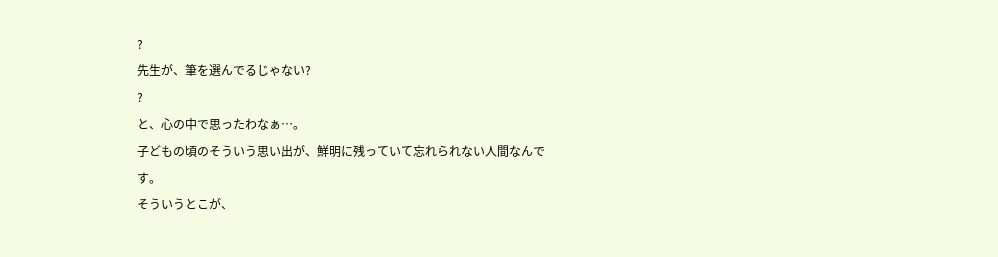?
先生が、筆を選んでるじゃない?
?
と、心の中で思ったわなぁ…。
子どもの頃のそういう思い出が、鮮明に残っていて忘れられない人間なんです。
そういうとこが、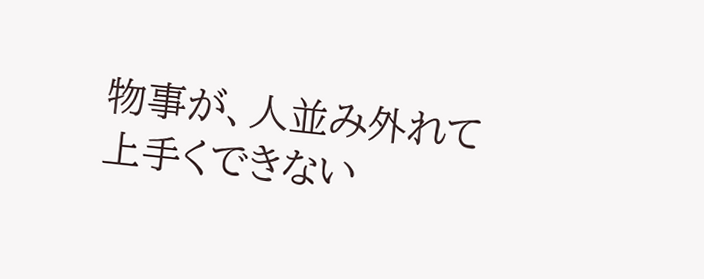物事が、人並み外れて上手くできない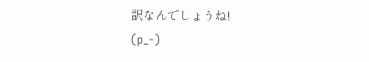訳なんでしょうね!
(p_-)